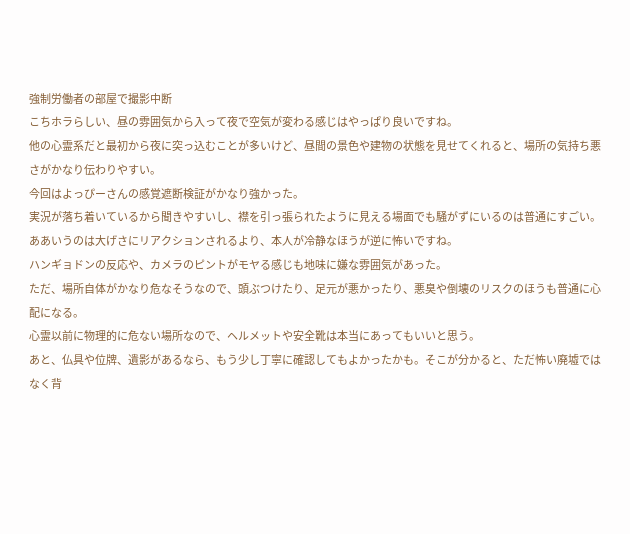強制労働者の部屋で撮影中断
こちホラらしい、昼の雰囲気から入って夜で空気が変わる感じはやっぱり良いですね。
他の心霊系だと最初から夜に突っ込むことが多いけど、昼間の景色や建物の状態を見せてくれると、場所の気持ち悪さがかなり伝わりやすい。
今回はよっぴーさんの感覚遮断検証がかなり強かった。
実況が落ち着いているから聞きやすいし、襟を引っ張られたように見える場面でも騒がずにいるのは普通にすごい。
ああいうのは大げさにリアクションされるより、本人が冷静なほうが逆に怖いですね。
ハンギョドンの反応や、カメラのピントがモヤる感じも地味に嫌な雰囲気があった。
ただ、場所自体がかなり危なそうなので、頭ぶつけたり、足元が悪かったり、悪臭や倒壊のリスクのほうも普通に心配になる。
心霊以前に物理的に危ない場所なので、ヘルメットや安全靴は本当にあってもいいと思う。
あと、仏具や位牌、遺影があるなら、もう少し丁寧に確認してもよかったかも。そこが分かると、ただ怖い廃墟ではなく背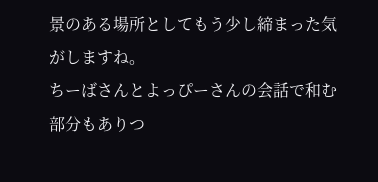景のある場所としてもう少し締まった気がしますね。
ちーばさんとよっぴーさんの会話で和む部分もありつ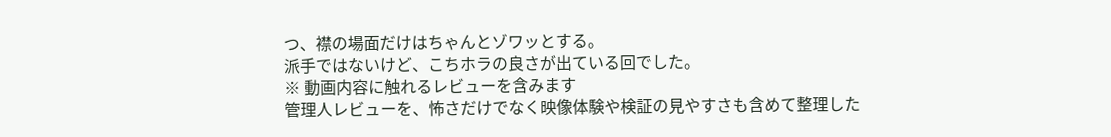つ、襟の場面だけはちゃんとゾワッとする。
派手ではないけど、こちホラの良さが出ている回でした。
※ 動画内容に触れるレビューを含みます
管理人レビューを、怖さだけでなく映像体験や検証の見やすさも含めて整理した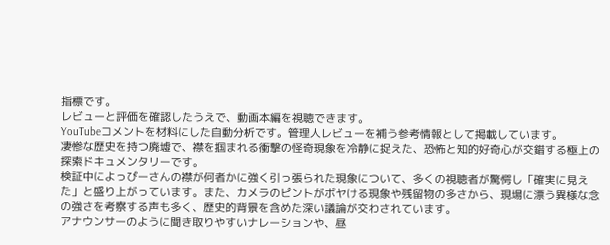指標です。
レビューと評価を確認したうえで、動画本編を視聴できます。
YouTubeコメントを材料にした自動分析です。管理人レビューを補う参考情報として掲載しています。
凄惨な歴史を持つ廃墟で、襟を掴まれる衝撃の怪奇現象を冷静に捉えた、恐怖と知的好奇心が交錯する極上の探索ドキュメンタリーです。
検証中によっぴーさんの襟が何者かに強く引っ張られた現象について、多くの視聴者が驚愕し「確実に見えた」と盛り上がっています。また、カメラのピントがボヤける現象や残留物の多さから、現場に漂う異様な念の強さを考察する声も多く、歴史的背景を含めた深い議論が交わされています。
アナウンサーのように聞き取りやすいナレーションや、昼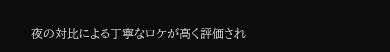夜の対比による丁寧なロケが高く評価され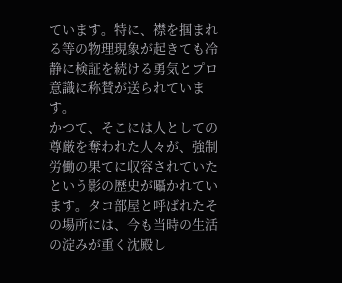ています。特に、襟を掴まれる等の物理現象が起きても冷静に検証を続ける勇気とプロ意識に称賛が送られています。
かつて、そこには人としての尊厳を奪われた人々が、強制労働の果てに収容されていたという影の歴史が囁かれています。タコ部屋と呼ばれたその場所には、今も当時の生活の淀みが重く沈殿し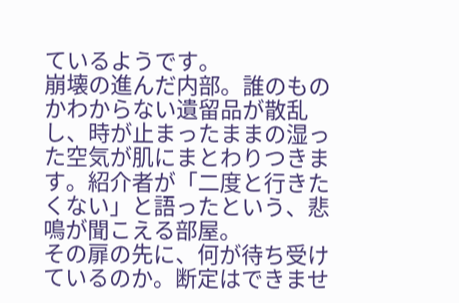ているようです。
崩壊の進んだ内部。誰のものかわからない遺留品が散乱し、時が止まったままの湿った空気が肌にまとわりつきます。紹介者が「二度と行きたくない」と語ったという、悲鳴が聞こえる部屋。
その扉の先に、何が待ち受けているのか。断定はできませ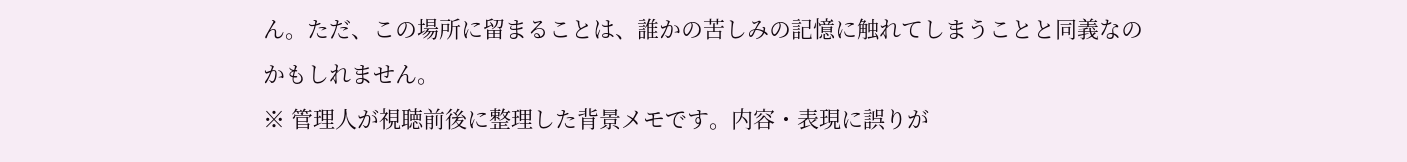ん。ただ、この場所に留まることは、誰かの苦しみの記憶に触れてしまうことと同義なのかもしれません。
※ 管理人が視聴前後に整理した背景メモです。内容・表現に誤りが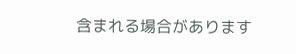含まれる場合があります